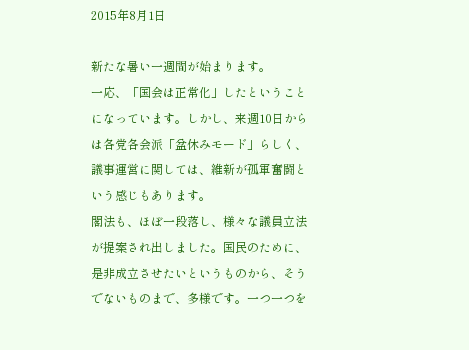2015年8月1日

新たな暑い一週間が始まります。
一応、「国会は正常化」したということになっています。しかし、来週10日からは各党各会派「盆休みモード」らしく、議事運営に関しては、維新が孤軍奮闘という感じもあります。
閣法も、ほぼ一段落し、様々な議員立法が提案され出しました。国民のために、是非成立させたいというものから、そうでないものまで、多様です。一つ一つを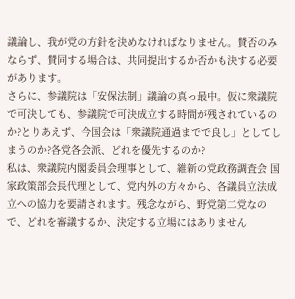議論し、我が党の方針を決めなければなりません。賛否のみならず、賛同する場合は、共同提出するか否かも決する必要があります。
さらに、参議院は「安保法制」議論の真っ最中。仮に衆議院で可決しても、参議院で可決成立する時間が残されているのか?とりあえず、今国会は「衆議院通過までで良し」としてしまうのか?各党各会派、どれを優先するのか?
私は、衆議院内閣委員会理事として、維新の党政務調査会 国家政策部会長代理として、党内外の方々から、各議員立法成立への協力を要請されます。残念ながら、野党第二党なので、どれを審議するか、決定する立場にはありません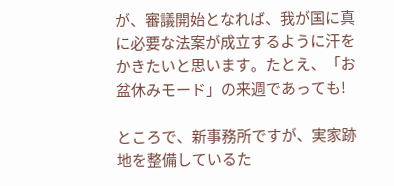が、審議開始となれば、我が国に真に必要な法案が成立するように汗をかきたいと思います。たとえ、「お盆休みモード」の来週であっても!

ところで、新事務所ですが、実家跡地を整備しているた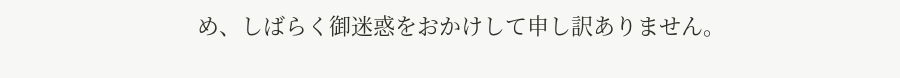め、しばらく御迷惑をおかけして申し訳ありません。